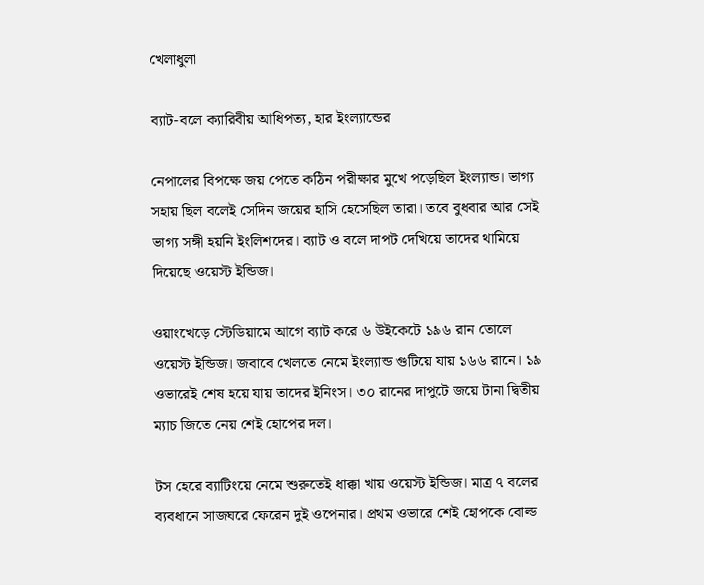খেলাধুলা

ব্যাট-বলে ক্যারিবীয় আধিপত্য, হার ইংল্যান্ডের

নেপালের বিপক্ষে জয় পেতে কঠিন পরীক্ষার মুখে পড়েছিল ইংল্যান্ড। ভাগ্য সহায় ছিল বলেই সেদিন জয়ের হাসি হেসেছিল তারা। তবে বুধবার আর সেই ভাগ্য সঙ্গী হয়নি ইংলিশদের। ব্যাট ও বলে দাপট দেখিয়ে তাদের থামিয়ে দিয়েছে ওয়েস্ট ইন্ডিজ।

ওয়াংখেড়ে স্টেডিয়ামে আগে ব্যাট করে ৬ উইকেটে ১৯৬ রান তোলে ওয়েস্ট ইন্ডিজ। জবাবে খেলতে নেমে ইংল্যান্ড গুটিয়ে যায় ১৬৬ রানে। ১৯ ওভারেই শেষ হয়ে যায় তাদের ইনিংস। ৩০ রানের দাপুটে জয়ে টানা দ্বিতীয় ম্যাচ জিতে নেয় শেই হোপের দল।

টস হেরে ব্যাটিংয়ে নেমে শুরুতেই ধাক্কা খায় ওয়েস্ট ইন্ডিজ। মাত্র ৭ বলের ব্যবধানে সাজঘরে ফেরেন দুই ওপেনার। প্রথম ওভারে শেই হোপকে বোল্ড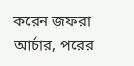করেন জফরা আর্চার, পরের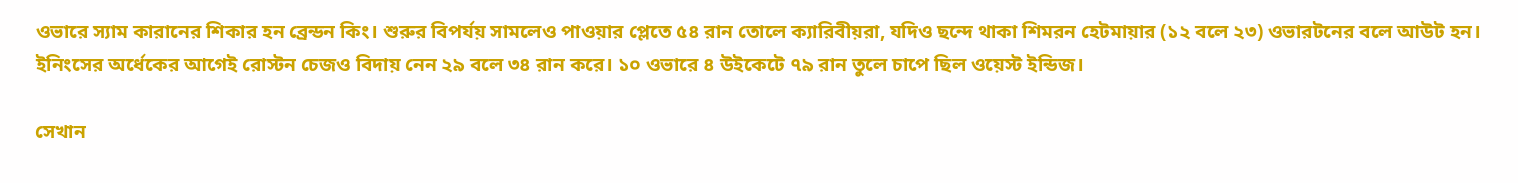ওভারে স্যাম কারানের শিকার হন ব্রেন্ডন কিং। শুরুর বিপর্যয় সামলেও পাওয়ার প্লেতে ৫৪ রান তোলে ক্যারিবীয়রা, যদিও ছন্দে থাকা শিমরন হেটমায়ার (১২ বলে ২৩) ওভারটনের বলে আউট হন। ইনিংসের অর্ধেকের আগেই রোস্টন চেজও বিদায় নেন ২৯ বলে ৩৪ রান করে। ১০ ওভারে ৪ উইকেটে ৭৯ রান তুলে চাপে ছিল ওয়েস্ট ইন্ডিজ।

সেখান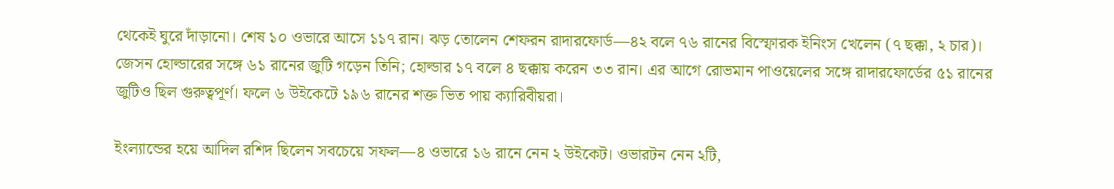থেকেই ঘুরে দাঁড়ানো। শেষ ১০ ওভারে আসে ১১৭ রান। ঝড় তোলেন শেফরন রাদারফোর্ড—৪২ বলে ৭৬ রানের বিস্ফোরক ইনিংস খেলেন (৭ ছক্কা, ২ চার)। জেসন হোল্ডারের সঙ্গে ৬১ রানের জুটি গড়েন তিনি; হোল্ডার ১৭ বলে ৪ ছক্কায় করেন ৩৩ রান। এর আগে রোভমান পাওয়েলের সঙ্গে রাদারফোর্ডের ৫১ রানের জুটিও ছিল গুরুত্বপূর্ণ। ফলে ৬ উইকেটে ১৯৬ রানের শক্ত ভিত পায় ক্যারিবীয়রা।

ইংল্যান্ডের হয়ে আদিল রশিদ ছিলেন সবচেয়ে সফল—৪ ওভারে ১৬ রানে নেন ২ উইকেট। ওভারটন নেন ২টি,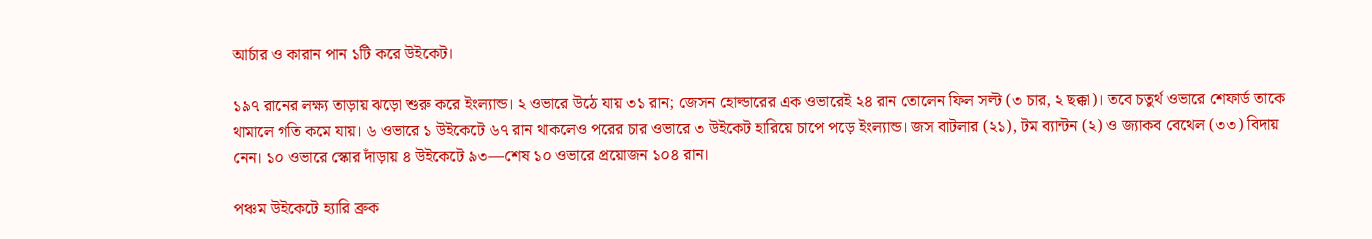আর্চার ও কারান পান ১টি করে উইকেট।

১৯৭ রানের লক্ষ্য তাড়ায় ঝড়ো শুরু করে ইংল্যান্ড। ২ ওভারে উঠে যায় ৩১ রান; জেসন হোল্ডারের এক ওভারেই ২৪ রান তোলেন ফিল সল্ট (৩ চার, ২ ছক্কা)। তবে চতুর্থ ওভারে শেফার্ড তাকে থামালে গতি কমে যায়। ৬ ওভারে ১ উইকেটে ৬৭ রান থাকলেও পরের চার ওভারে ৩ উইকেট হারিয়ে চাপে পড়ে ইংল্যান্ড। জস বাটলার (২১), টম ব্যান্টন (২) ও জ্যাকব বেথেল (৩৩) বিদায় নেন। ১০ ওভারে স্কোর দাঁড়ায় ৪ উইকেটে ৯৩—শেষ ১০ ওভারে প্রয়োজন ১০৪ রান।

পঞ্চম উইকেটে হ্যারি ব্রুক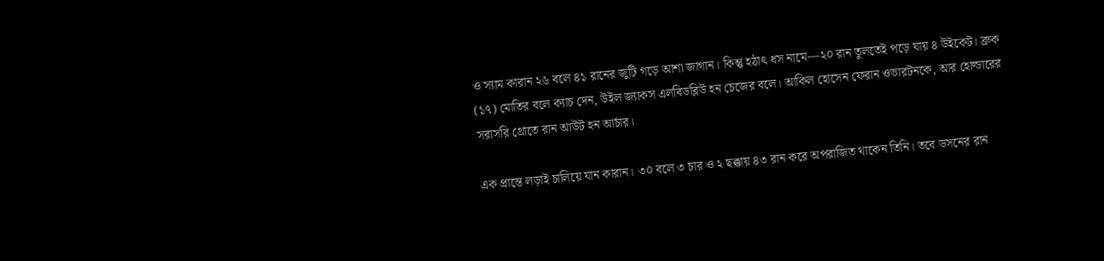ও স্যাম কারান ২৬ বলে ৪১ রানের জুটি গড়ে আশা জাগান। কিন্তু হঠাৎ ধস নামে—২০ রান তুলতেই পড়ে যায় ৪ উইকেট। ব্রুক (১৭) মোতির বলে ক্যাচ দেন, উইল জ্যাকস এলবিডব্লিউ হন চেজের বলে। আকিল হোসেন ফেরান ওভারটনকে, আর হোল্ডারের সরাসরি থ্রোতে রান আউট হন আর্চার।

এক প্রান্তে লড়াই চালিয়ে যান কারান। ৩০ বলে ৩ চার ও ২ ছক্কায় ৪৩ রান করে অপরাজিত থাকেন তিনি। তবে ডসনের রান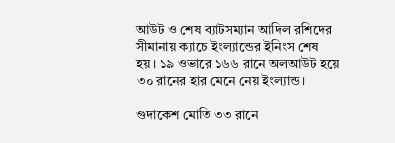আউট ও শেষ ব্যাটসম্যান আদিল রশিদের সীমানায় ক্যাচে ইংল্যান্ডের ইনিংস শেষ হয়। ১৯ ওভারে ১৬৬ রানে অলআউট হয়ে ৩০ রানের হার মেনে নেয় ইংল্যান্ড।

গুদাকেশ মোতি ৩৩ রানে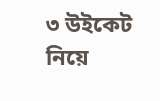৩ উইকেট নিয়ে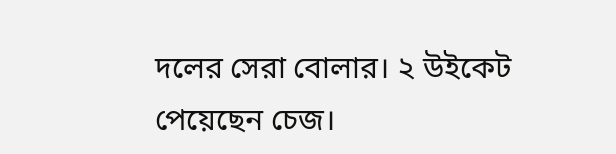দলের সেরা বোলার। ২ উইকেট পেয়েছেন চেজ।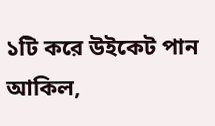১টি করে উইকেট পান আকিল,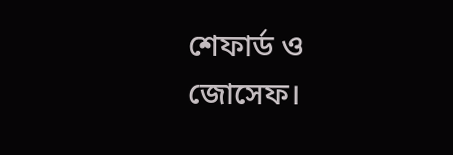শেফার্ড ও জোসেফ।